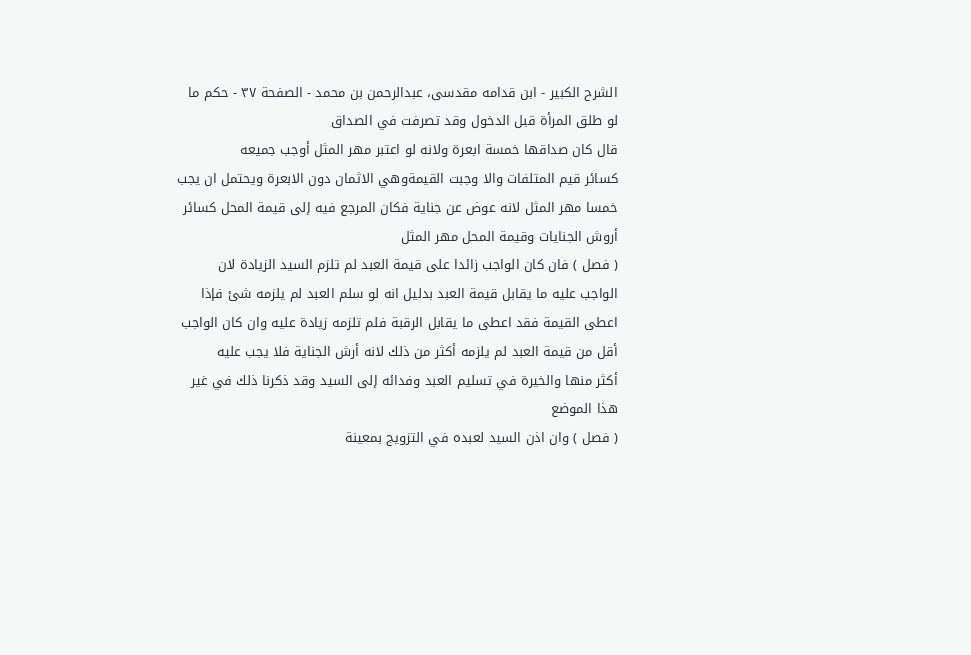الشرح الکبير - ابن قدامه مقدسی، عبدالرحمن بن محمد - الصفحة ٣٧ - حكم ما لو طلق المرأة قبل الدخول وقد تصرفت في الصداق
قال كان صداقها خمسة ابعرة ولانه لو اعتبر مهر المثل أوجب جميعه
كسائر قيم المتلفات والا وجبت القيمةوهي الاثمان دون الابعرة ويحتمل ان يجب
خمسا مهر المثل لانه عوض عن جناية فكان المرجع فيه إلى قيمة المحل كسائر
أروش الجنايات وقيمة المحل مهر المثل
( فصل ) فان كان الواجب زائدا على قيمة العبد لم تلزم السيد الزيادة لان
الواجب عليه ما يقابل قيمة العبد بدليل انه لو سلم العبد لم يلزمه شئ فإذا
اعطى القيمة فقد اعطى ما يقابل الرقبة فلم تلزمه زيادة عليه وان كان الواجب
أقل من قيمة العبد لم يلزمه أكثر من ذلك لانه أرش الجناية فلا يجب عليه
أكثر منها والخيرة في تسليم العبد وفدائه إلى السيد وقد ذكرنا ذلك في غير
هذا الموضع
( فصل ) وان اذن السيد لعبده في التزويج بمعينة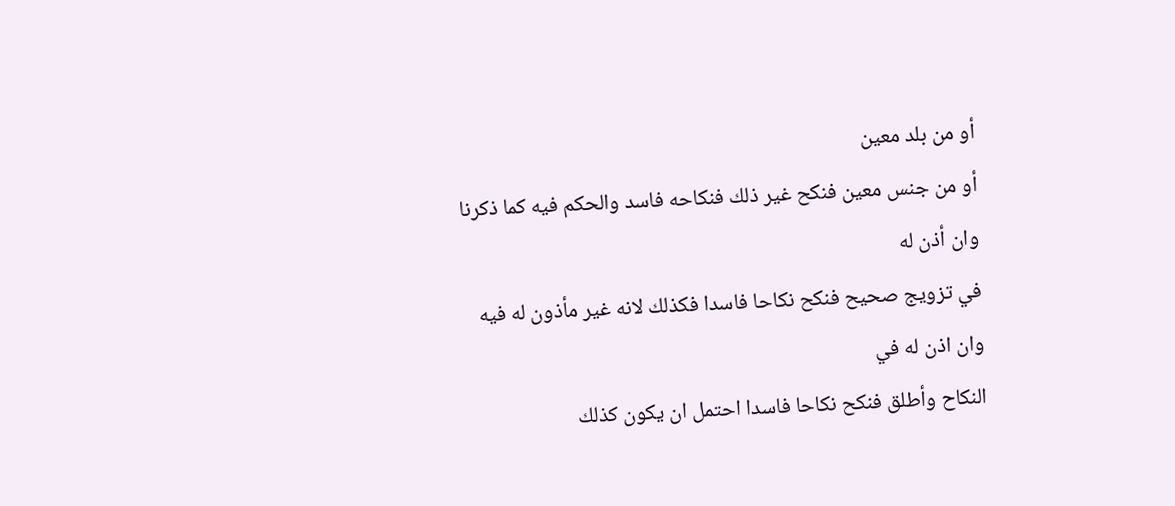أو من بلد معين
أو من جنس معين فنكح غير ذلك فنكاحه فاسد والحكم فيه كما ذكرنا وان أذن له
في تزويج صحيح فنكح نكاحا فاسدا فكذلك لانه غير مأذون له فيه وان اذن له في
النكاح وأطلق فنكح نكاحا فاسدا احتمل ان يكون كذلك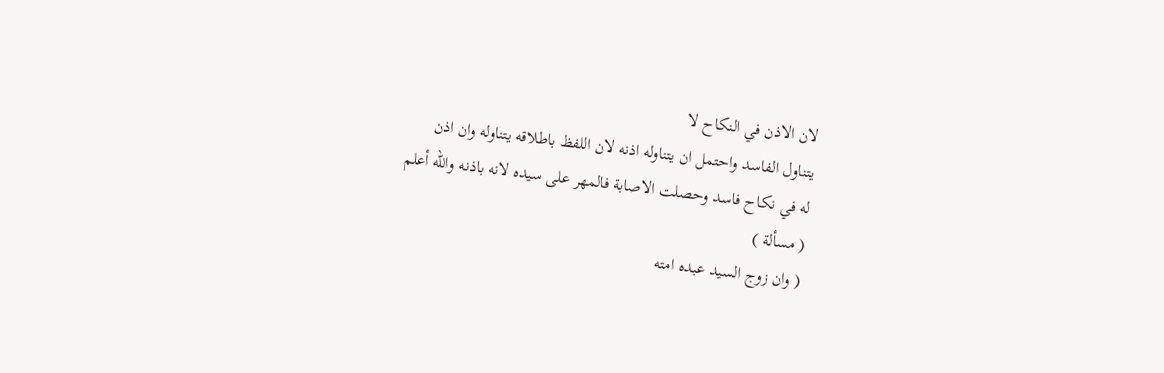لان الاذن في النكاح لا
يتناول الفاسد واحتمل ان يتناوله اذنه لان اللفظ باطلاقه يتناوله وان اذن
له في نكاح فاسد وحصلت الاصابة فالمهر على سيده لانه باذنه والله أعلم
( مسألة )
( وان زوج السيد عبده امته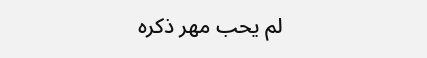لم يحب مهر ذكره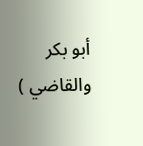أبو بكر والقاضي )